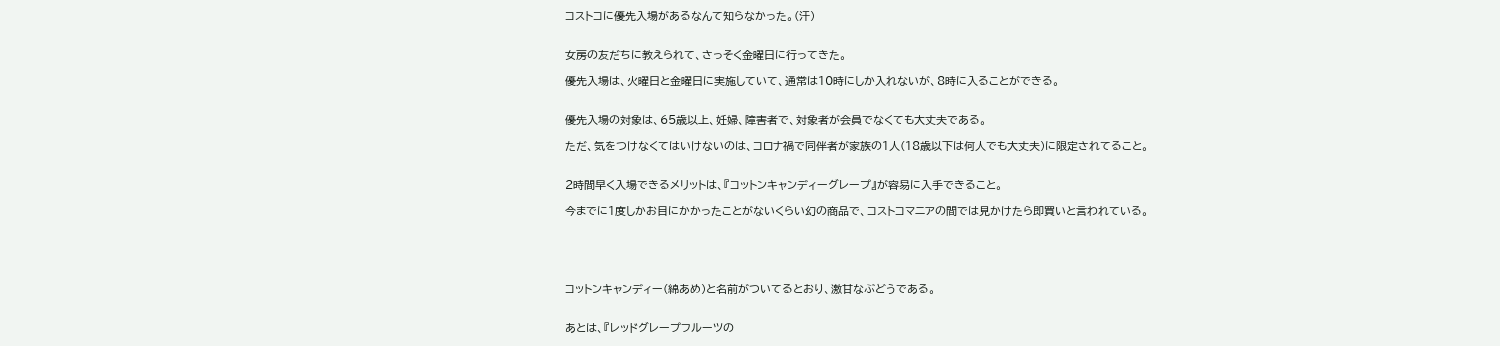コストコに優先入場があるなんて知らなかった。(汗)


女房の友だちに教えられて、さっそく金曜日に行ってきた。

優先入場は、火曜日と金曜日に実施していて、通常は10時にしか入れないが、8時に入ることができる。


優先入場の対象は、65歳以上、妊婦、障害者で、対象者が会員でなくても大丈夫である。

ただ、気をつけなくてはいけないのは、コロナ禍で同伴者が家族の1人(18歳以下は何人でも大丈夫)に限定されてること。


2時間早く入場できるメリットは、『コットンキャンディーグレープ』が容易に入手できること。

今までに1度しかお目にかかったことがないくらい幻の商品で、コストコマニアの間では見かけたら即買いと言われている。





コットンキャンディー(綿あめ)と名前がついてるとおり、激甘なぶどうである。


あとは、『レッドグレープフルーツの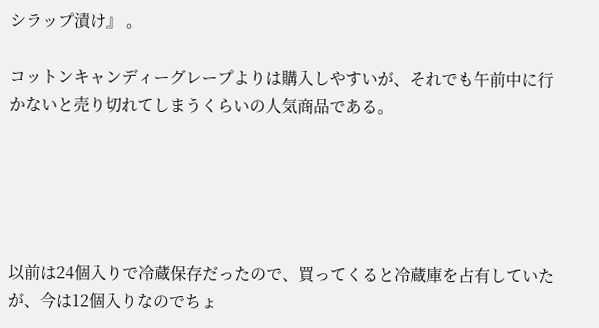シラップ漬け』 。

コットンキャンディーグレープよりは購入しやすいが、それでも午前中に行かないと売り切れてしまうくらいの人気商品である。





以前は24個入りで冷蔵保存だったので、買ってくると冷蔵庫を占有していたが、今は12個入りなのでちょ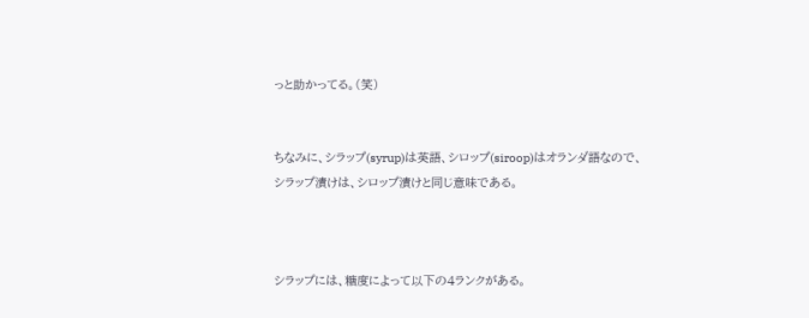っと助かってる。(笑)


ちなみに、シラップ(syrup)は英語、シロップ(siroop)はオランダ語なので、シラップ漬けは、シロップ漬けと同じ意味である。



シラップには、糖度によって以下の4ランクがある。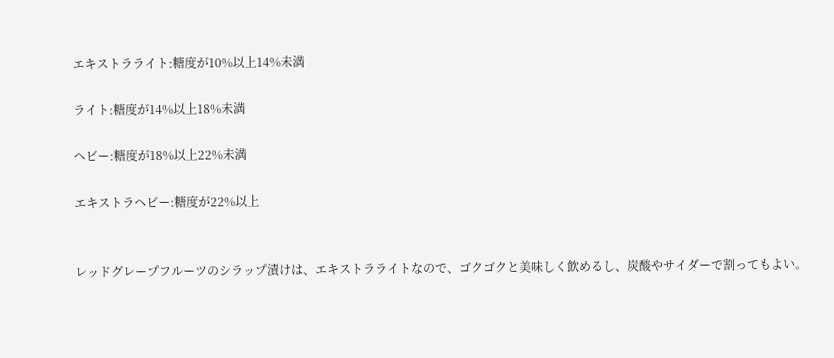エキストラライト:糖度が10%以上14%未満

ライト:糖度が14%以上18%未満

ヘビー:糖度が18%以上22%未満

エキストラヘビー:糖度が22%以上


レッドグレープフルーツのシラップ漬けは、エキストラライトなので、ゴクゴクと美味しく飲めるし、炭酸やサイダーで割ってもよい。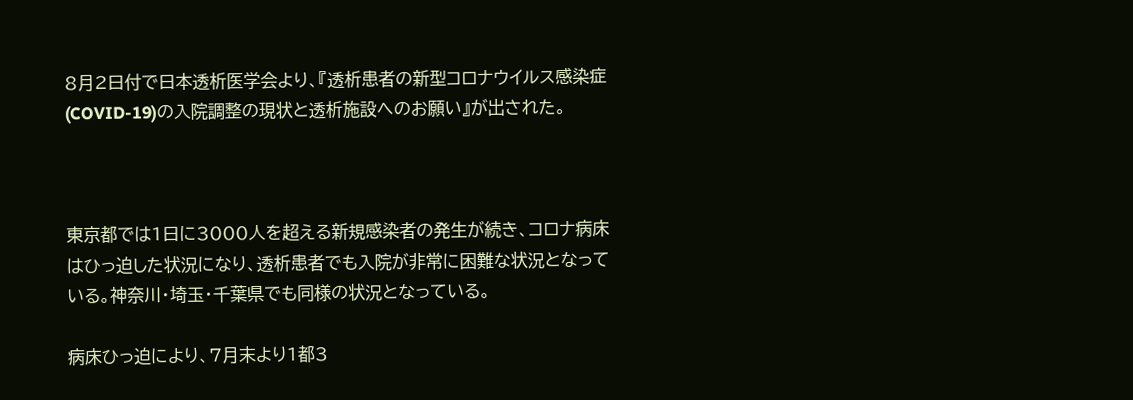8月2日付で日本透析医学会より、『透析患者の新型コロナウイルス感染症(COVID-19)の入院調整の現状と透析施設へのお願い』が出された。



東京都では1日に3000人を超える新規感染者の発生が続き、コロナ病床はひっ迫した状況になり、透析患者でも入院が非常に困難な状況となっている。神奈川・埼玉・千葉県でも同様の状況となっている。

病床ひっ迫により、7月末より1都3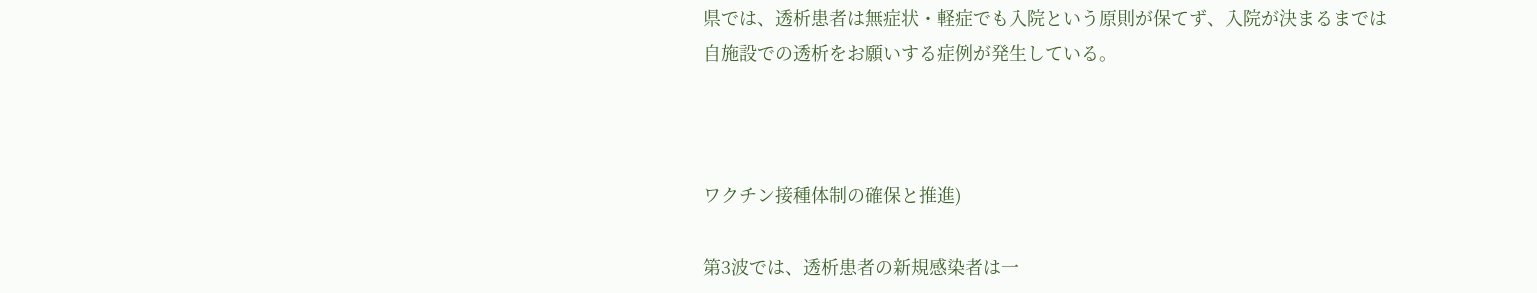県では、透析患者は無症状・軽症でも入院という原則が保てず、入院が決まるまでは自施設での透析をお願いする症例が発生している。



ワクチン接種体制の確保と推進)

第3波では、透析患者の新規感染者は一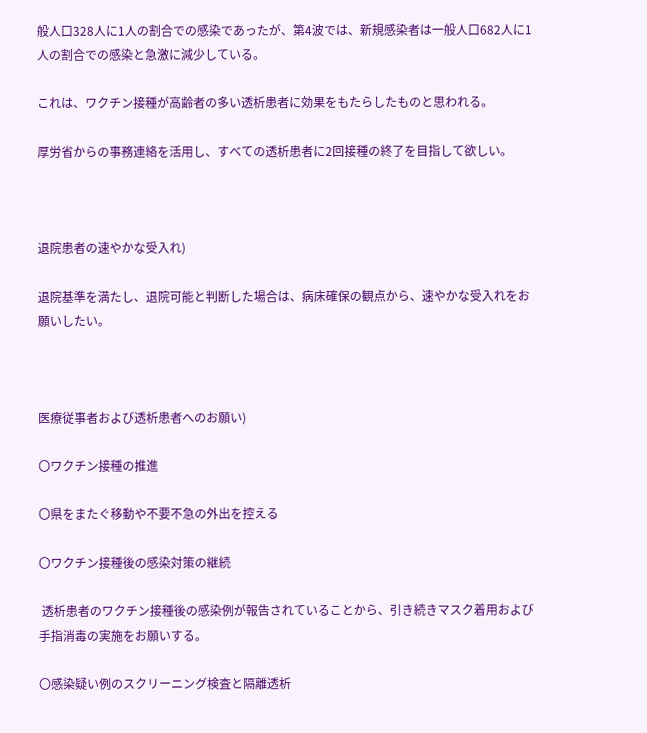般人口328人に1人の割合での感染であったが、第4波では、新規感染者は一般人口682人に1人の割合での感染と急激に減少している。

これは、ワクチン接種が高齢者の多い透析患者に効果をもたらしたものと思われる。

厚労省からの事務連絡を活用し、すべての透析患者に2回接種の終了を目指して欲しい。



退院患者の速やかな受入れ)

退院基準を満たし、退院可能と判断した場合は、病床確保の観点から、速やかな受入れをお願いしたい。



医療従事者および透析患者へのお願い)

〇ワクチン接種の推進

〇県をまたぐ移動や不要不急の外出を控える

〇ワクチン接種後の感染対策の継続

 透析患者のワクチン接種後の感染例が報告されていることから、引き続きマスク着用および手指消毒の実施をお願いする。

〇感染疑い例のスクリーニング検査と隔離透析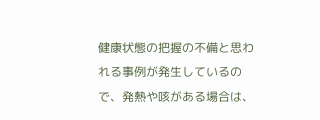健康状態の把握の不備と思われる事例が発生しているので、発熱や咳がある場合は、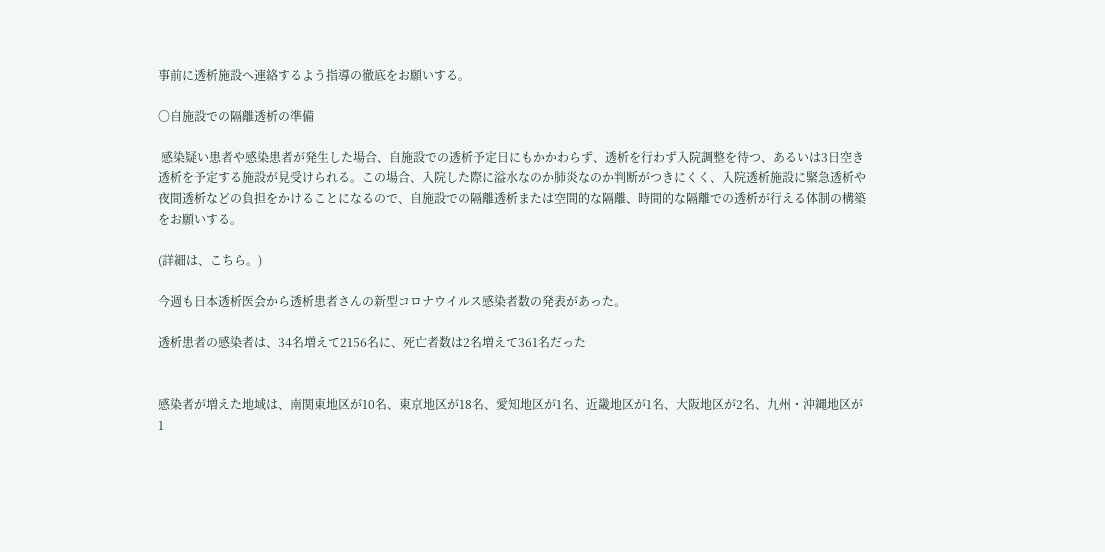事前に透析施設へ連絡するよう指導の徹底をお願いする。

〇自施設での隔離透析の準備

 感染疑い患者や感染患者が発生した場合、自施設での透析予定日にもかかわらず、透析を行わず入院調整を待つ、あるいは3日空き透析を予定する施設が見受けられる。この場合、入院した際に溢水なのか肺炎なのか判断がつきにくく、入院透析施設に緊急透析や夜間透析などの負担をかけることになるので、自施設での隔離透析または空間的な隔離、時間的な隔離での透析が行える体制の構築をお願いする。

(詳細は、こちら。)

今週も日本透析医会から透析患者さんの新型コロナウイルス感染者数の発表があった。

透析患者の感染者は、34名増えて2156名に、死亡者数は2名増えて361名だった


感染者が増えた地域は、南関東地区が10名、東京地区が18名、愛知地区が1名、近畿地区が1名、大阪地区が2名、九州・沖縄地区が1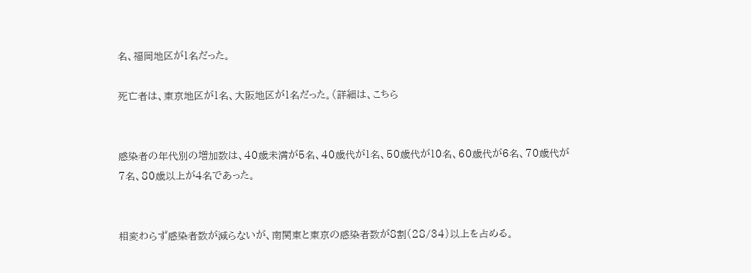名、福岡地区が1名だった。

死亡者は、東京地区が1名、大阪地区が1名だった。(詳細は、こちら


感染者の年代別の増加数は、40歳未満が5名、40歳代が1名、50歳代が10名、60歳代が6名、70歳代が7名、80歳以上が4名であった。


相変わらず感染者数が減らないが、南関東と東京の感染者数が8割(28/34)以上を占める。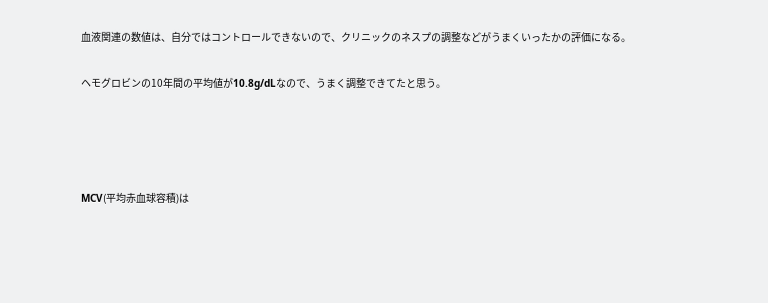血液関連の数値は、自分ではコントロールできないので、クリニックのネスプの調整などがうまくいったかの評価になる。

ヘモグロビンの10年間の平均値が10.8g/dLなので、うまく調整できてたと思う。




MCV(平均赤血球容積)は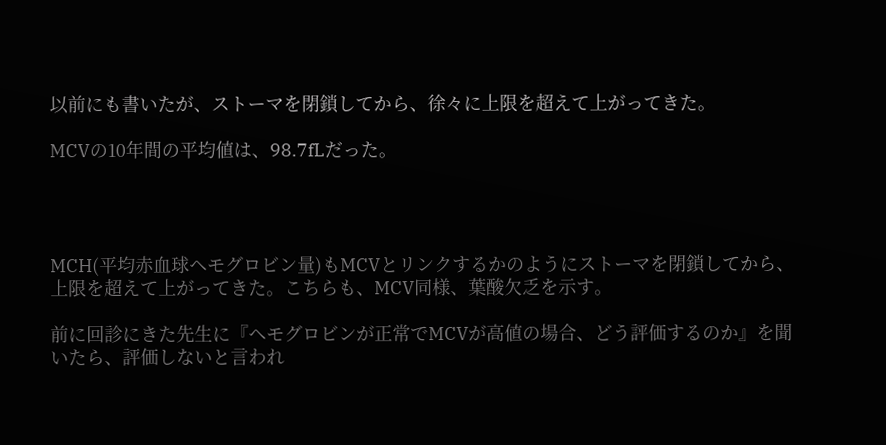以前にも書いたが、ストーマを閉鎖してから、徐々に上限を超えて上がってきた。

MCVの10年間の平均値は、98.7fLだった。




MCH(平均赤血球ヘモグロビン量)もMCVとリンクするかのようにストーマを閉鎖してから、上限を超えて上がってきた。こちらも、MCV同様、葉酸欠乏を示す。

前に回診にきた先生に『ヘモグロビンが正常でMCVが高値の場合、どう評価するのか』を聞いたら、評価しないと言われ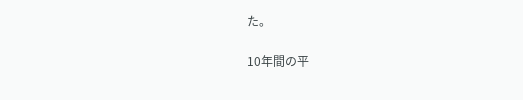た。

10年間の平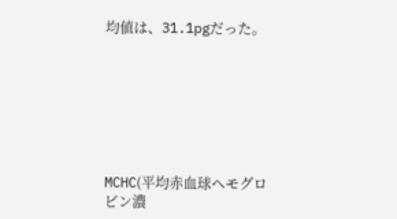均値は、31.1pgだった。







MCHC(平均赤血球ヘモグロビン濃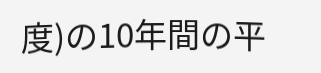度)の10年間の平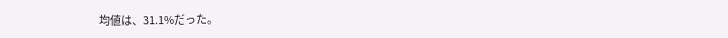均値は、31.1%だった。